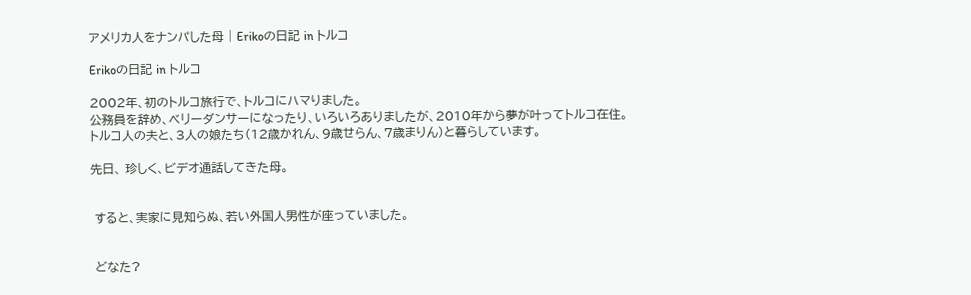アメリカ人をナンパした母 | Erikoの日記 in トルコ

Erikoの日記 in トルコ

2002年、初のトルコ旅行で、トルコにハマりました。
公務員を辞め、ベリーダンサーになったり、いろいろありましたが、2010年から夢が叶ってトルコ在住。
トルコ人の夫と、3人の娘たち(12歳かれん、9歳せらん、7歳まりん)と暮らしています。

先日、 珍しく、ビデオ通話してきた母。


 すると、実家に見知らぬ、若い外国人男性が座っていました。


 どなた?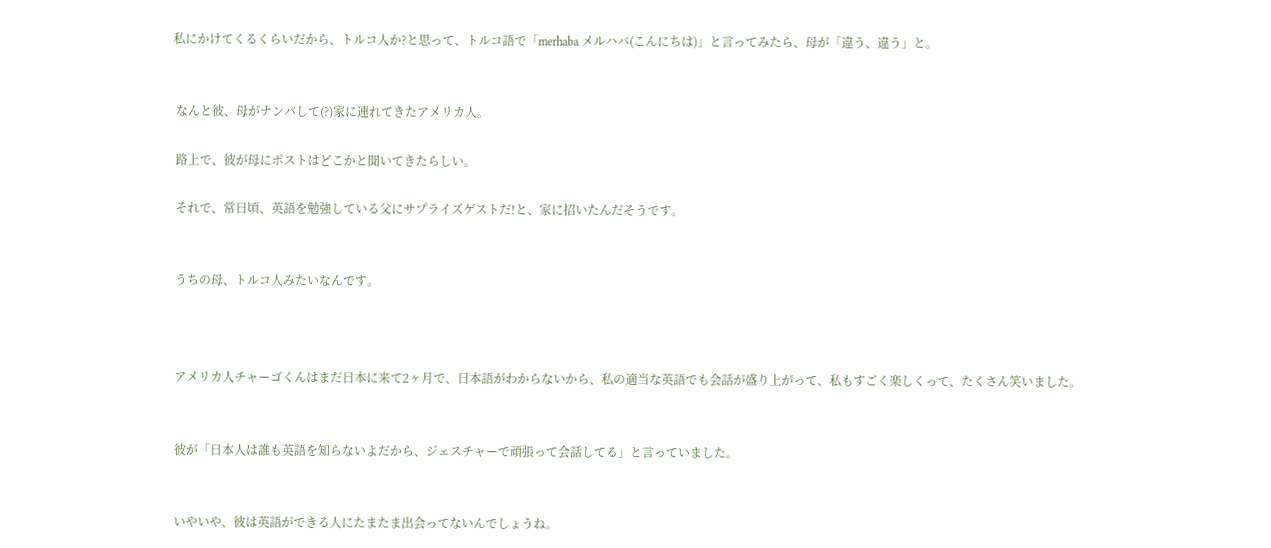私にかけてくるくらいだから、トルコ人か?と思って、トルコ語で「merhaba メルハバ(こんにちは)」と言ってみたら、母が「違う、違う」と。


 なんと彼、母がナンパして(?)家に連れてきたアメリカ人。

 路上で、彼が母にポストはどこかと聞いてきたらしい。

 それで、常日頃、英語を勉強している父にサプライズゲストだ!と、家に招いたんだそうです。


 うちの母、トルコ人みたいなんです。



 アメリカ人チャーゴくんはまだ日本に来て2ヶ月で、日本語がわからないから、私の適当な英語でも会話が盛り上がって、私もすごく楽しくって、たくさん笑いました。


 彼が「日本人は誰も英語を知らないよだから、ジェスチャーで頑張って会話してる」と言っていました。


 いやいや、彼は英語ができる人にたまたま出会ってないんでしょうね。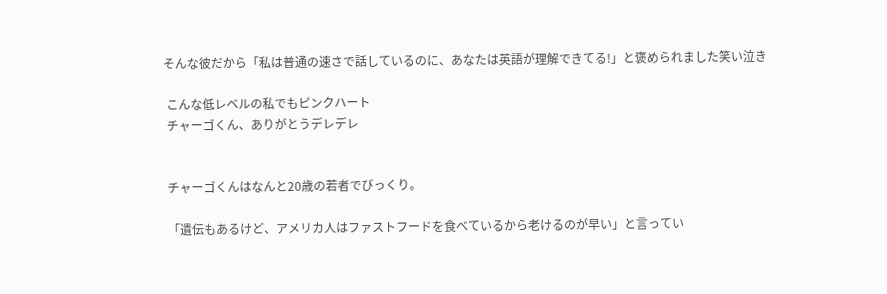そんな彼だから「私は普通の速さで話しているのに、あなたは英語が理解できてる!」と褒められました笑い泣き

 こんな低レベルの私でもピンクハート
 チャーゴくん、ありがとうデレデレ


 チャーゴくんはなんと20歳の若者でびっくり。

 「遺伝もあるけど、アメリカ人はファストフードを食べているから老けるのが早い」と言ってい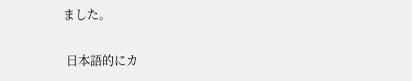ました。

 日本語的にカ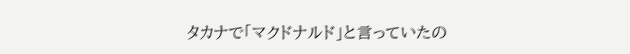タカナで「マクドナルド」と言っていたの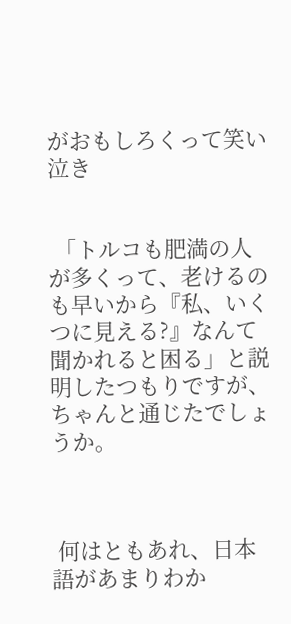がおもしろくって笑い泣き


 「トルコも肥満の人が多くって、老けるのも早いから『私、いくつに見える?』なんて聞かれると困る」と説明したつもりですが、ちゃんと通じたでしょうか。



 何はともあれ、日本語があまりわか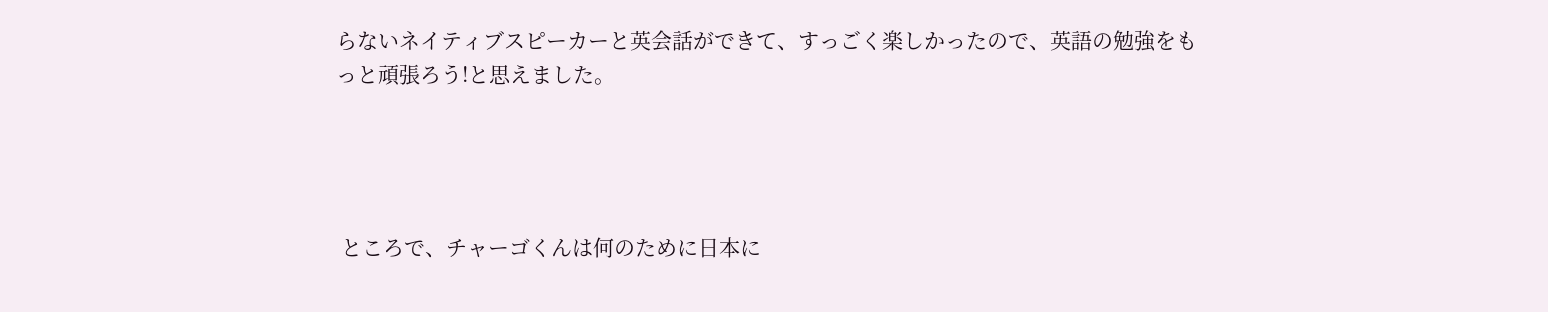らないネイティブスピーカーと英会話ができて、すっごく楽しかったので、英語の勉強をもっと頑張ろう!と思えました。




 ところで、チャーゴくんは何のために日本に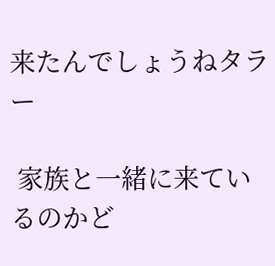来たんでしょうねタラー

 家族と一緒に来ているのかど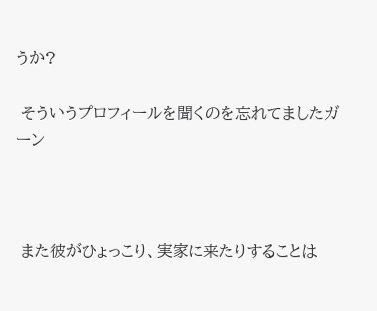うか?

 そういうプロフィールを聞くのを忘れてましたガーン



 また彼がひょっこり、実家に来たりすることは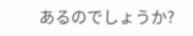あるのでしょうか?